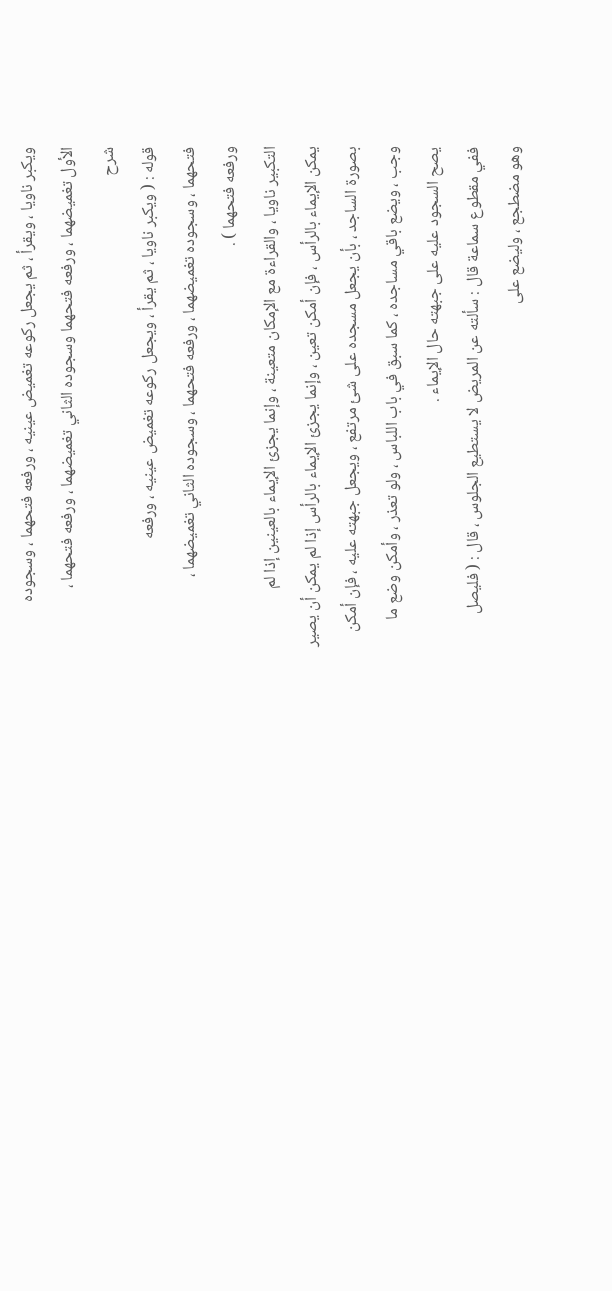ويكبر ناويا ، ويقرأ ، ثم يجعل ركوعه تغميض عينيه ، ورفعه فتحهما ، وسجوده
الأول تغميضهما ، ورفعه فتحهما وسجوده الثاني تغميضهما ، ورفعه فتحهما ،
شرح
قوله : ( ويكبر ناويا ، ثم يقرأ ، ويجعل ركوعه تغميض عينيه ، ورفعه
فتحهما ، وسجوده تغميضهما ، ورفعه فتحهما ، وسجوده الثاني تغميضهما ،
ورفعه فتحهما ) .
التكبير ناويا ، والقراءة مع الإمكان متعينة ، وإنما يجزئ الإيماء بالعينين إذا لم
يمكن الإيماء بالرأس ، فإن أمكن تعين ، وإنما يجزئ الإيماء بالرأس إذا لم يمكن أن يصير
بصورة الساجد ، بأن يجعل مسجده على شئ مرتفع ، ويجعل جبهته عليه ، فإن أمكن
وجب ، ويضع باقي مساجده ، كما سبق في باب اللباس ، ولو تعذر ، وأمكن وضع ما
يصح السجود عليه على جبهته حال الإيماء .
ففي مقطوع سماعة قال : سألته عن المريض لا يستطيع الجلوس ، قال : ( فليصل
وهو مضطجع ، وليضع على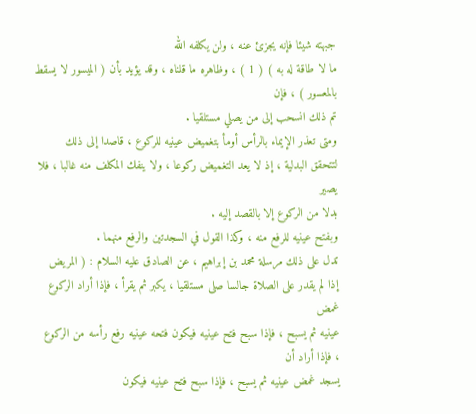جبهته شيئا فإنه يجزئ عنه ، ولن يكلفه الله
ما لا طاقة له به ) ( 1 ) ، وظاهره ما قلناه ، وقد يؤيد بأن ( الميسور لا يسقط بالمعسور ) ، فإن
تم ذلك انسحب إلى من يصلي مستلقيا .
ومتى تعذر الإيماء بالرأس أومأ بتغميض عينيه للركوع ، قاصدا إلى ذلك
لتتحقق البدلية ، إذ لا يعد التغميض ركوعا ، ولا ينفك المكلف منه غالبا ، فلا يصير
بدلا من الركوع إلا بالقصد إليه .
وبفتح عينيه للرفع منه ، وكذا القول في السجدتين والرفع منهما .
تدل على ذلك مرسلة محمد بن إبراهيم ، عن الصادق عليه السلام : ( المريض
إذا لم يقدر على الصلاة جالسا صلى مستلقيا ، يكبر ثم يقرأ ، فإذا أراد الركوع غمض
عينيه ثم يسبح ، فإذا سبح فتح عينيه فيكون فتحه عينيه رفع رأسه من الركوع ، فإذا أراد أن
يسجد غمض عينيه ثم يسبح ، فإذا سبح فتح عينيه فيكون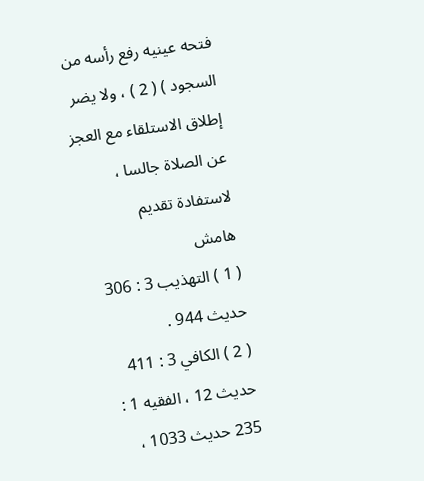فتحه عينيه رفع رأسه من
السجود ) ( 2 ) ، ولا يضر إطلاق الاستلقاء مع العجز عن الصلاة جالسا ، لاستفادة تقديم
هامش
( 1 ) التهذيب 3 : 306 حديث 944 .
( 2 ) الكافي 3 : 411 حديث 12 ، الفقيه 1 : 235 حديث 1033 ،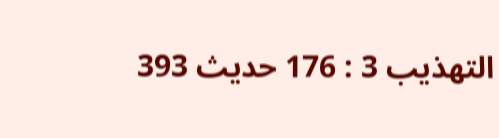التهذيب 3 : 176 حديث 393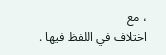، مع
اختلاف في اللفظ فيها .